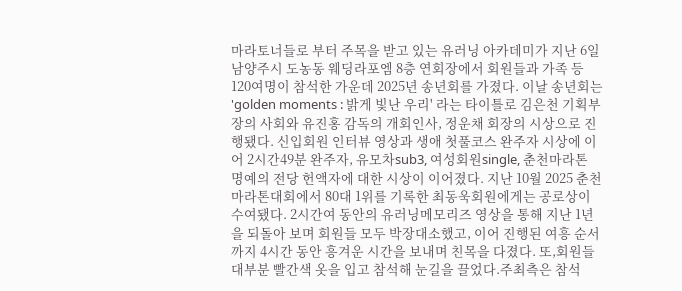마라토너들로 부터 주목을 받고 있는 유러닝 아카데미가 지난 6일 남양주시 도농동 웨딩라포엠 8층 연회장에서 회원들과 가족 등 120여명이 참석한 가운데 2025년 송년회를 가졌다. 이날 송년회는 'golden moments : 밝게 빛난 우리' 라는 타이틀로 김은천 기획부장의 사회와 유진홍 감독의 개회인사, 정운채 회장의 시상으로 진행됐다. 신입회원 인터뷰 영상과 생애 첫풀코스 완주자 시상에 이어 2시간49분 완주자, 유모차sub3, 여성회원single, 춘천마라톤 명예의 전당 헌액자에 대한 시상이 이어졌다. 지난 10월 2025 춘천마라톤대회에서 80대 1위를 기록한 최동욱회원에게는 공로상이 수여됐다. 2시간여 동안의 유러닝메모리즈 영상을 통해 지난 1년을 되돌아 보며 회원들 모두 박장대소했고, 이어 진행된 여흥 순서까지 4시간 동안 흥겨운 시간을 보내며 친목을 다졌다. 또,회원들 대부분 빨간색 옷을 입고 참석해 눈길을 끌었다.주최측은 참석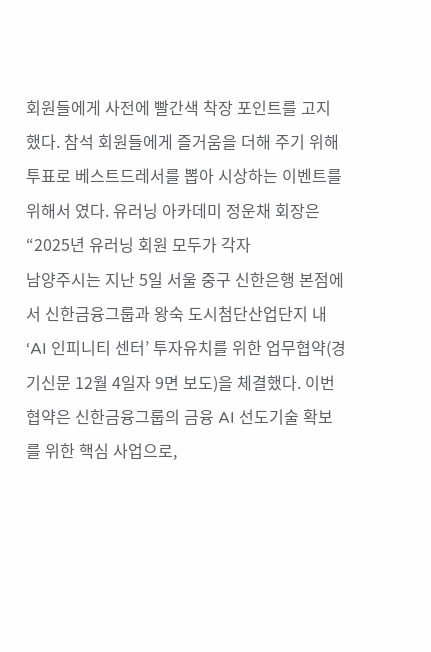회원들에게 사전에 빨간색 착장 포인트를 고지 했다. 참석 회원들에게 즐거움을 더해 주기 위해 투표로 베스트드레서를 뽑아 시상하는 이벤트를 위해서 였다. 유러닝 아카데미 정운채 회장은 “2025년 유러닝 회원 모두가 각자
남양주시는 지난 5일 서울 중구 신한은행 본점에서 신한금융그룹과 왕숙 도시첨단산업단지 내 ‘AI 인피니티 센터’ 투자유치를 위한 업무협약(경기신문 12월 4일자 9면 보도)을 체결했다. 이번 협약은 신한금융그룹의 금융 AI 선도기술 확보를 위한 핵심 사업으로,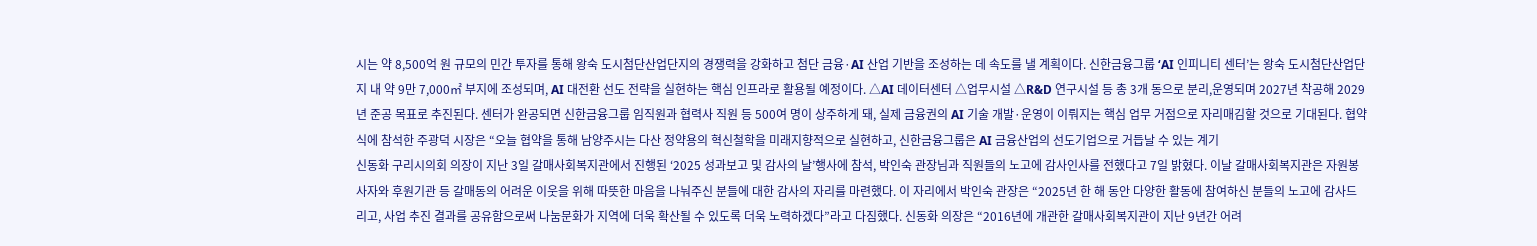시는 약 8,500억 원 규모의 민간 투자를 통해 왕숙 도시첨단산업단지의 경쟁력을 강화하고 첨단 금융·AI 산업 기반을 조성하는 데 속도를 낼 계획이다. 신한금융그룹 ‘AI 인피니티 센터’는 왕숙 도시첨단산업단지 내 약 9만 7,000㎡ 부지에 조성되며, AI 대전환 선도 전략을 실현하는 핵심 인프라로 활용될 예정이다. △AI 데이터센터 △업무시설 △R&D 연구시설 등 총 3개 동으로 분리,운영되며 2027년 착공해 2029년 준공 목표로 추진된다. 센터가 완공되면 신한금융그룹 임직원과 협력사 직원 등 500여 명이 상주하게 돼, 실제 금융권의 AI 기술 개발·운영이 이뤄지는 핵심 업무 거점으로 자리매김할 것으로 기대된다. 협약식에 참석한 주광덕 시장은 “오늘 협약을 통해 남양주시는 다산 정약용의 혁신철학을 미래지향적으로 실현하고, 신한금융그룹은 AI 금융산업의 선도기업으로 거듭날 수 있는 계기
신동화 구리시의회 의장이 지난 3일 갈매사회복지관에서 진행된 ‘2025 성과보고 및 감사의 날’행사에 참석, 박인숙 관장님과 직원들의 노고에 감사인사를 전했다고 7일 밝혔다. 이날 갈매사회복지관은 자원봉사자와 후원기관 등 갈매동의 어려운 이웃을 위해 따뜻한 마음을 나눠주신 분들에 대한 감사의 자리를 마련했다. 이 자리에서 박인숙 관장은 “2025년 한 해 동안 다양한 활동에 참여하신 분들의 노고에 감사드리고, 사업 추진 결과를 공유함으로써 나눔문화가 지역에 더욱 확산될 수 있도록 더욱 노력하겠다”라고 다짐했다. 신동화 의장은 “2016년에 개관한 갈매사회복지관이 지난 9년간 어려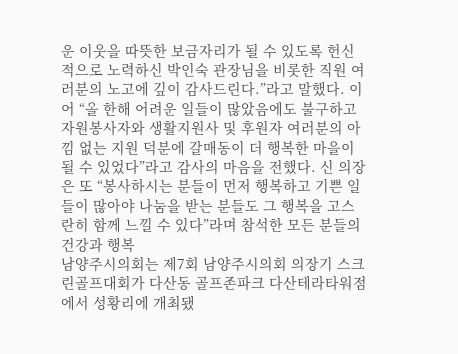운 이웃을 따뜻한 보금자리가 될 수 있도록 헌신적으로 노력하신 박인숙 관장님을 비롯한 직원 여러분의 노고에 깊이 감사드린다.”라고 말했다. 이어 “올 한해 어려운 일들이 많았음에도 불구하고 자원봉사자와 생활지원사 및 후원자 여러분의 아낌 없는 지원 덕분에 갈매동이 더 행복한 마을이 될 수 있었다”라고 감사의 마음을 전했다. 신 의장은 또 “봉사하시는 분들이 먼저 행복하고 기쁜 일들이 많아야 나눔을 받는 분들도 그 행복을 고스란히 함께 느낄 수 있다”라며 참석한 모든 분들의 건강과 행복
남양주시의회는 제7회 남양주시의회 의장기 스크린골프대회가 다산동 골프존파크 다산테라타워점에서 성황리에 개최됐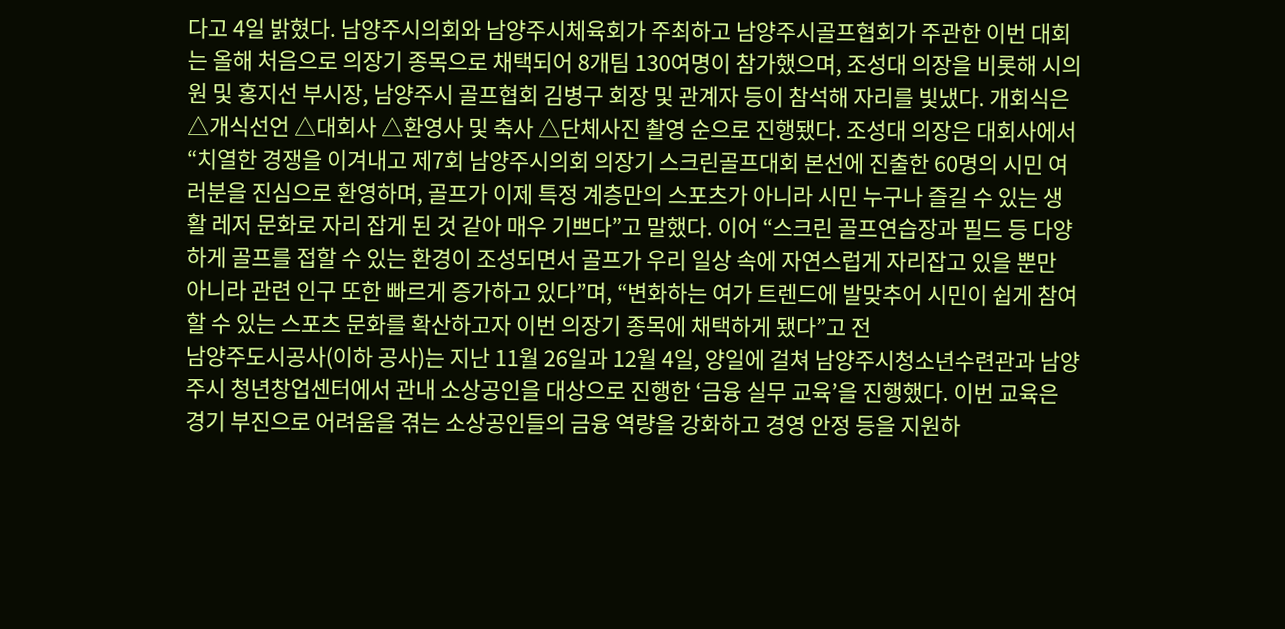다고 4일 밝혔다. 남양주시의회와 남양주시체육회가 주최하고 남양주시골프협회가 주관한 이번 대회는 올해 처음으로 의장기 종목으로 채택되어 8개팀 130여명이 참가했으며, 조성대 의장을 비롯해 시의원 및 홍지선 부시장, 남양주시 골프협회 김병구 회장 및 관계자 등이 참석해 자리를 빛냈다. 개회식은 △개식선언 △대회사 △환영사 및 축사 △단체사진 촬영 순으로 진행됐다. 조성대 의장은 대회사에서 “치열한 경쟁을 이겨내고 제7회 남양주시의회 의장기 스크린골프대회 본선에 진출한 60명의 시민 여러분을 진심으로 환영하며, 골프가 이제 특정 계층만의 스포츠가 아니라 시민 누구나 즐길 수 있는 생활 레저 문화로 자리 잡게 된 것 같아 매우 기쁘다”고 말했다. 이어 “스크린 골프연습장과 필드 등 다양하게 골프를 접할 수 있는 환경이 조성되면서 골프가 우리 일상 속에 자연스럽게 자리잡고 있을 뿐만 아니라 관련 인구 또한 빠르게 증가하고 있다”며, “변화하는 여가 트렌드에 발맞추어 시민이 쉽게 참여할 수 있는 스포츠 문화를 확산하고자 이번 의장기 종목에 채택하게 됐다”고 전
남양주도시공사(이하 공사)는 지난 11월 26일과 12월 4일, 양일에 걸쳐 남양주시청소년수련관과 남양주시 청년창업센터에서 관내 소상공인을 대상으로 진행한 ‘금융 실무 교육’을 진행했다. 이번 교육은 경기 부진으로 어려움을 겪는 소상공인들의 금융 역량을 강화하고 경영 안정 등을 지원하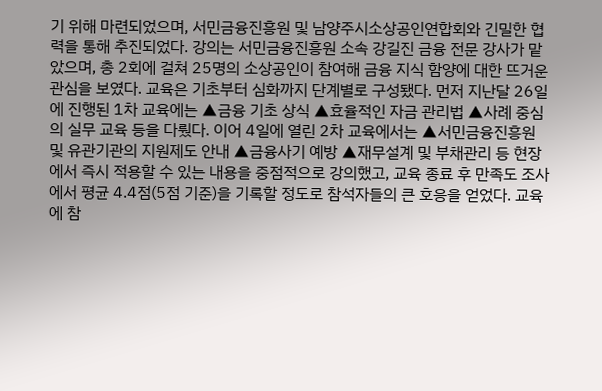기 위해 마련되었으며, 서민금융진흥원 및 남양주시소상공인연합회와 긴밀한 협력을 통해 추진되었다. 강의는 서민금융진흥원 소속 강길진 금융 전문 강사가 맡았으며, 총 2회에 걸쳐 25명의 소상공인이 참여해 금융 지식 함양에 대한 뜨거운 관심을 보였다. 교육은 기초부터 심화까지 단계별로 구성됐다. 먼저 지난달 26일에 진행된 1차 교육에는 ▲금융 기초 상식 ▲효율적인 자금 관리법 ▲사례 중심의 실무 교육 등을 다뤘다. 이어 4일에 열린 2차 교육에서는 ▲서민금융진흥원 및 유관기관의 지원제도 안내 ▲금융사기 예방 ▲재무설계 및 부채관리 등 현장에서 즉시 적용할 수 있는 내용을 중점적으로 강의했고, 교육 종료 후 만족도 조사에서 평균 4.4점(5점 기준)을 기록할 정도로 참석자들의 큰 호응을 얻었다. 교육에 참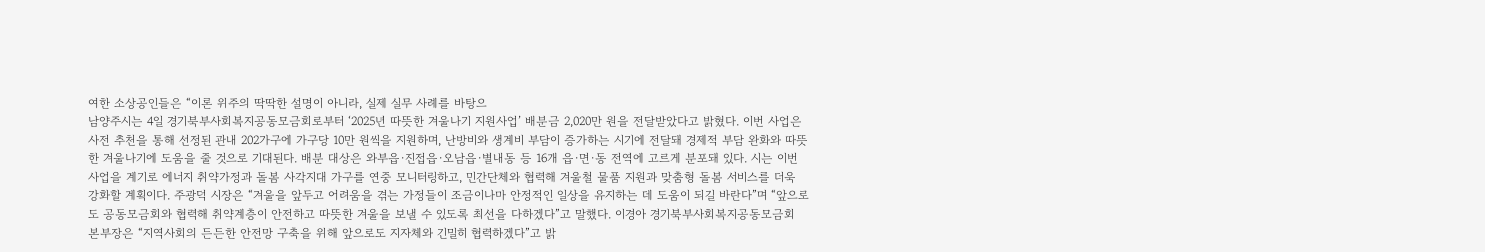여한 소상공인들은 “이론 위주의 딱딱한 설명이 아니라, 실제 실무 사례를 바탕으
남양주시는 4일 경기북부사회복지공동모금회로부터 ‘2025년 따뜻한 겨울나기 지원사업’ 배분금 2,020만 원을 전달받았다고 밝혔다. 이번 사업은 사전 추천을 통해 선정된 관내 202가구에 가구당 10만 원씩을 지원하며, 난방비와 생계비 부담이 증가하는 시기에 전달돼 경제적 부담 완화와 따뜻한 겨울나기에 도움을 줄 것으로 기대된다. 배분 대상은 와부읍·진접읍·오남읍·별내동 등 16개 읍·면·동 전역에 고르게 분포돼 있다. 시는 이번 사업을 계기로 에너지 취약가정과 돌봄 사각지대 가구를 연중 모니터링하고, 민간단체와 협력해 겨울철 물품 지원과 맞춤형 돌봄 서비스를 더욱 강화할 계획이다. 주광덕 시장은 “겨울을 앞두고 어려움을 겪는 가정들이 조금이나마 안정적인 일상을 유지하는 데 도움이 되길 바란다”며 “앞으로도 공동모금회와 협력해 취약계층이 안전하고 따뜻한 겨울을 보낼 수 있도록 최선을 다하겠다”고 말했다. 이경아 경기북부사회복지공동모금회 본부장은 “지역사회의 든든한 안전망 구축을 위해 앞으로도 지자체와 긴밀히 협력하겠다”고 밝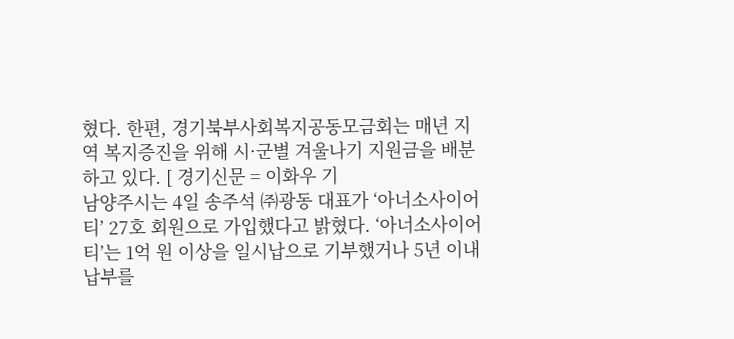혔다. 한편, 경기북부사회복지공동모금회는 매년 지역 복지증진을 위해 시·군별 겨울나기 지원금을 배분하고 있다. [ 경기신문 = 이화우 기
남양주시는 4일 송주석 ㈜광동 대표가 ‘아너소사이어티’ 27호 회원으로 가입했다고 밝혔다. ‘아너소사이어티’는 1억 원 이상을 일시납으로 기부했거나 5년 이내 납부를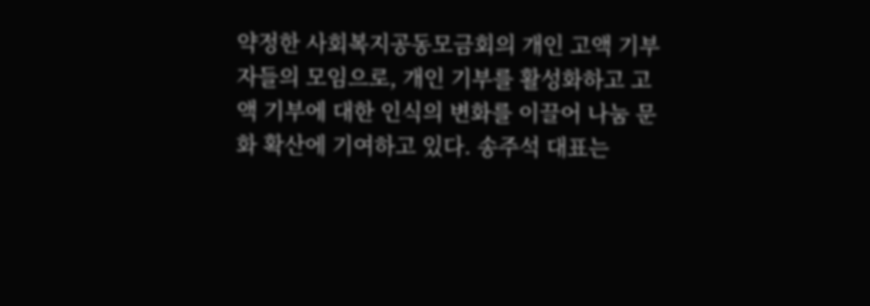약정한 사회복지공동모금회의 개인 고액 기부자들의 모임으로, 개인 기부를 활성화하고 고액 기부에 대한 인식의 변화를 이끌어 나눔 문화 확산에 기여하고 있다. 송주석 대표는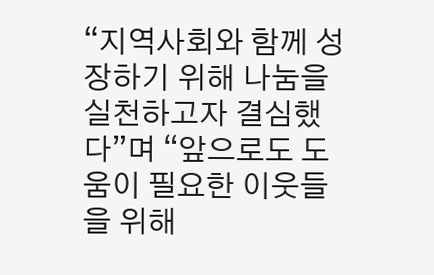“지역사회와 함께 성장하기 위해 나눔을 실천하고자 결심했다”며 “앞으로도 도움이 필요한 이웃들을 위해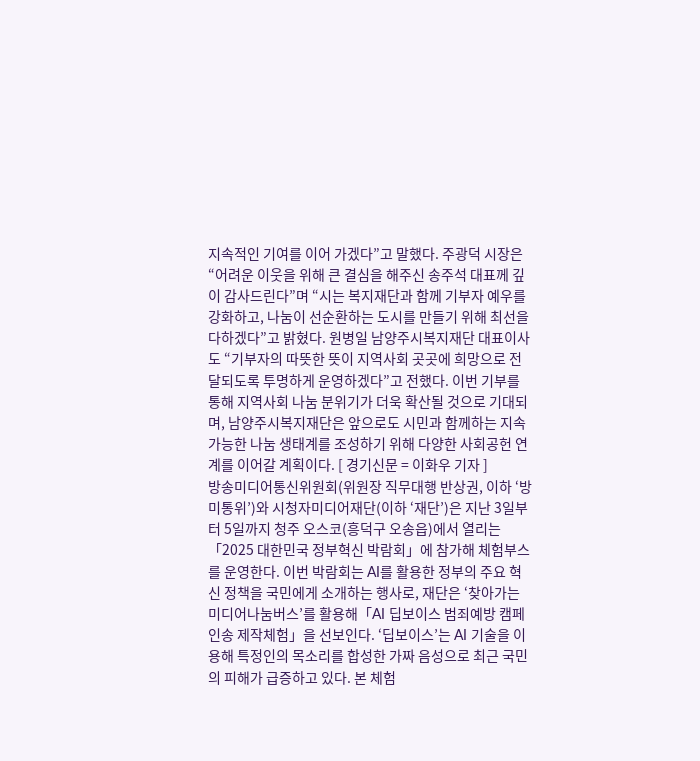지속적인 기여를 이어 가겠다”고 말했다. 주광덕 시장은 “어려운 이웃을 위해 큰 결심을 해주신 송주석 대표께 깊이 감사드린다”며 “시는 복지재단과 함께 기부자 예우를 강화하고, 나눔이 선순환하는 도시를 만들기 위해 최선을 다하겠다”고 밝혔다. 원병일 남양주시복지재단 대표이사도 “기부자의 따뜻한 뜻이 지역사회 곳곳에 희망으로 전달되도록 투명하게 운영하겠다”고 전했다. 이번 기부를 통해 지역사회 나눔 분위기가 더욱 확산될 것으로 기대되며, 남양주시복지재단은 앞으로도 시민과 함께하는 지속 가능한 나눔 생태계를 조성하기 위해 다양한 사회공헌 연계를 이어갈 계획이다. [ 경기신문 = 이화우 기자 ]
방송미디어통신위원회(위원장 직무대행 반상권, 이하 ‘방미통위’)와 시청자미디어재단(이하 ‘재단’)은 지난 3일부터 5일까지 청주 오스코(흥덕구 오송읍)에서 열리는 「2025 대한민국 정부혁신 박람회」에 참가해 체험부스를 운영한다. 이번 박람회는 AI를 활용한 정부의 주요 혁신 정책을 국민에게 소개하는 행사로, 재단은 ‘찾아가는 미디어나눔버스’를 활용해「AI 딥보이스 범죄예방 캠페인송 제작체험」을 선보인다. ‘딥보이스’는 AI 기술을 이용해 특정인의 목소리를 합성한 가짜 음성으로 최근 국민의 피해가 급증하고 있다. 본 체험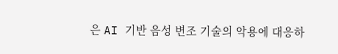은 AI 기반 음성 변조 기술의 악용에 대응하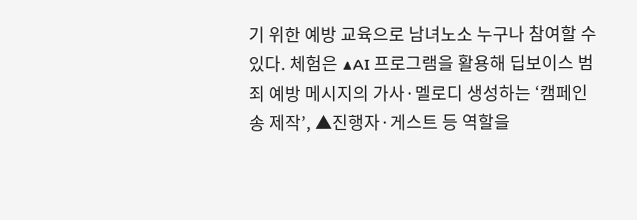기 위한 예방 교육으로 남녀노소 누구나 참여할 수 있다. 체험은 ▲AI 프로그램을 활용해 딥보이스 범죄 예방 메시지의 가사·멜로디 생성하는 ‘캠페인송 제작’, ▲진행자·게스트 등 역할을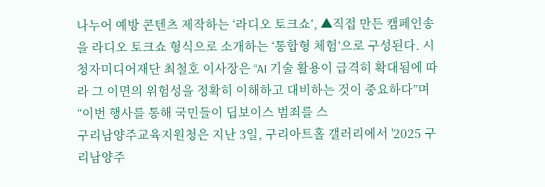나누어 예방 콘텐츠 제작하는 ‘라디오 토크쇼’, ▲직접 만든 캠페인송을 라디오 토크쇼 형식으로 소개하는 ‘통합형 체험’으로 구성된다. 시청자미디어재단 최철호 이사장은 “AI 기술 활용이 급격히 확대됨에 따라 그 이면의 위험성을 정확히 이해하고 대비하는 것이 중요하다”며 “이번 행사를 통해 국민들이 딥보이스 범죄를 스
구리남양주교육지원청은 지난 3일, 구리아트홀 갤러리에서 '2025 구리남양주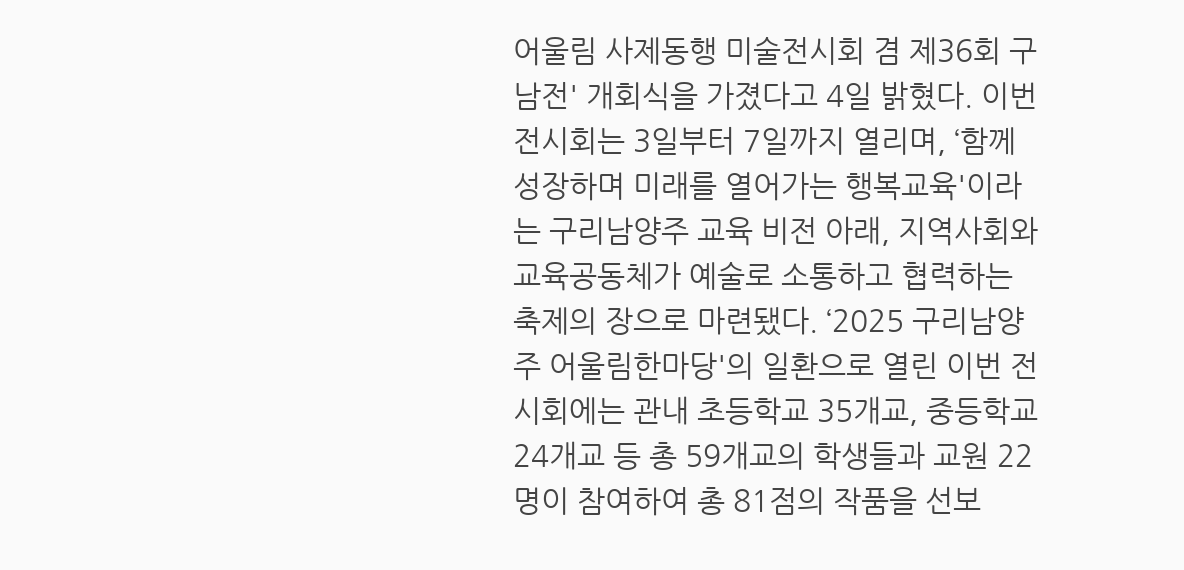어울림 사제동행 미술전시회 겸 제36회 구남전' 개회식을 가졌다고 4일 밝혔다. 이번 전시회는 3일부터 7일까지 열리며, ‘함께 성장하며 미래를 열어가는 행복교육'이라는 구리남양주 교육 비전 아래, 지역사회와 교육공동체가 예술로 소통하고 협력하는 축제의 장으로 마련됐다. ‘2025 구리남양주 어울림한마당'의 일환으로 열린 이번 전시회에는 관내 초등학교 35개교, 중등학교 24개교 등 총 59개교의 학생들과 교원 22명이 참여하여 총 81점의 작품을 선보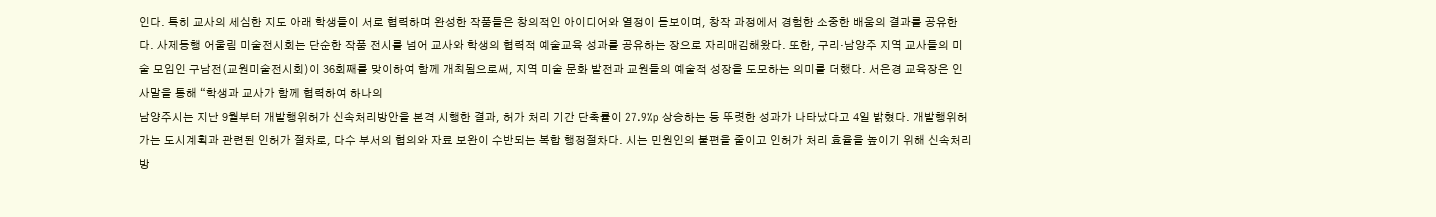인다. 특히 교사의 세심한 지도 아래 학생들이 서로 협력하며 완성한 작품들은 창의적인 아이디어와 열정이 돋보이며, 창작 과정에서 경험한 소중한 배움의 결과를 공유한다. 사제동행 어울림 미술전시회는 단순한 작품 전시를 넘어 교사와 학생의 협력적 예술교육 성과를 공유하는 장으로 자리매김해왔다. 또한, 구리·남양주 지역 교사들의 미술 모임인 구남전(교원미술전시회)이 36회째를 맞이하여 함께 개최됨으로써, 지역 미술 문화 발전과 교원들의 예술적 성장을 도모하는 의미를 더했다. 서은경 교육장은 인사말을 통해 “학생과 교사가 함께 협력하여 하나의
남양주시는 지난 9월부터 개발행위허가 신속처리방안을 본격 시행한 결과, 허가 처리 기간 단축률이 27.9%p 상승하는 등 뚜렷한 성과가 나타났다고 4일 밝혔다. 개발행위허가는 도시계획과 관련된 인허가 절차로, 다수 부서의 협의와 자료 보완이 수반되는 복합 행정절차다. 시는 민원인의 불편을 줄이고 인허가 처리 효율을 높이기 위해 신속처리방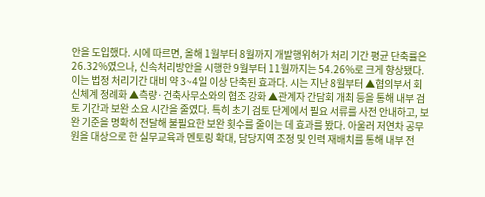안을 도입했다. 시에 따르면, 올해 1월부터 8월까지 개발행위허가 처리 기간 평균 단축률은 26.32%였으나, 신속처리방안을 시행한 9월부터 11월까지는 54.26%로 크게 향상됐다. 이는 법정 처리기간 대비 약 3~4일 이상 단축된 효과다. 시는 지난 8월부터 ▲협의부서 회신체계 정례화 ▲측량·건축사무소와의 협조 강화 ▲관계자 간담회 개최 등을 통해 내부 검토 기간과 보완 소요 시간을 줄였다. 특히 초기 검토 단계에서 필요 서류를 사전 안내하고, 보완 기준을 명확히 전달해 불필요한 보완 횟수를 줄이는 데 효과를 봤다. 아울러 저연차 공무원을 대상으로 한 실무교육과 멘토링 확대, 담당지역 조정 및 인력 재배치를 통해 내부 전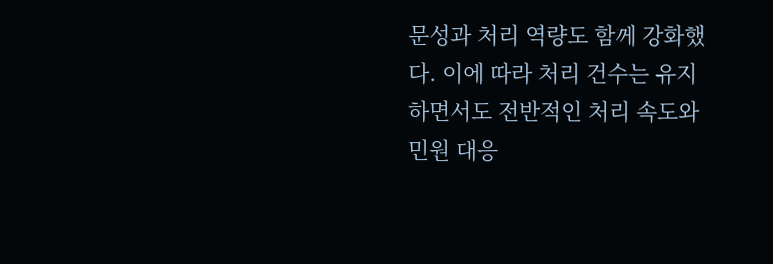문성과 처리 역량도 함께 강화했다. 이에 따라 처리 건수는 유지하면서도 전반적인 처리 속도와 민원 대응